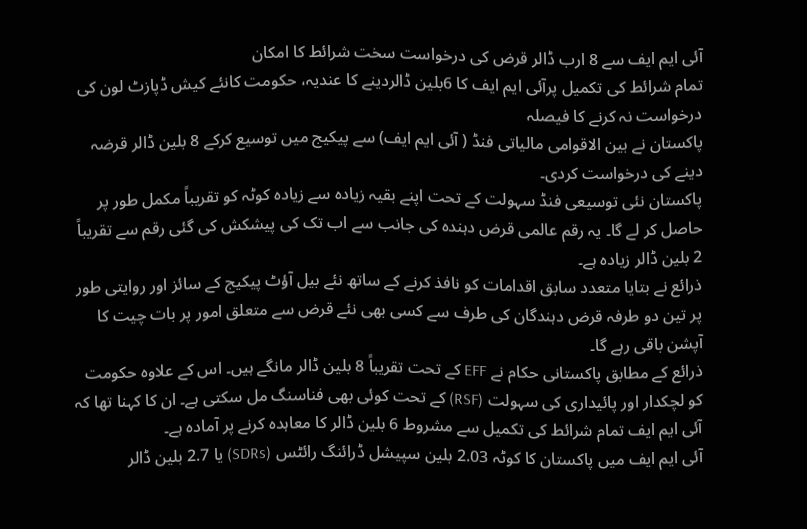آئی ایم ایف سے 8 ارب ڈالر قرض کی درخواست سخت شرائط کا امکان
تمام شرائط کی تکمیل پرآئی ایم ایف کا 6بلین ڈالردینے کا عندیہ، حکومت کانئے کیش ڈپازٹ لون کی درخواست نہ کرنے کا فیصلہ
پاکستان نے بین الاقوامی مالیاتی فنڈ ( آئی ایم ایف) سے پیکیج میں توسیع کرکے 8 بلین ڈالر قرضہ دینے کی درخواست کردی۔
پاکستان نئی توسیعی فنڈ سہولت کے تحت اپنے بقیہ زیادہ سے زیادہ کوٹہ کو تقریباً مکمل طور پر حاصل کر لے گا۔ یہ رقم عالمی قرض دہندہ کی جانب سے اب تک کی پیشکش کی گئی رقم سے تقریباً 2 بلین ڈالر زیادہ ہے۔
ذرائع نے بتایا متعدد سابق اقدامات کو نافذ کرنے کے ساتھ نئے بیل آؤٹ پیکیج کے سائز اور روایتی طور پر تین دو طرفہ قرض دہندگان کی طرف سے کسی بھی نئے قرض سے متعلق امور پر بات چیت کا آپشن باقی رہے گا۔
ذرائع کے مطابق پاکستانی حکام نے EFF کے تحت تقریباً 8 بلین ڈالر مانگے ہیں۔ اس کے علاوہ حکومت کو لچکدار اور پائیداری کی سہولت (RSF) کے تحت کوئی بھی فناسنگ مل سکتی ہے۔ ان کا کہنا تھا کہ آئی ایم ایف تمام شرائط کی تکمیل سے مشروط 6 بلین ڈالر کا معاہدہ کرنے پر آمادہ ہے۔
آئی ایم ایف میں پاکستان کا کوٹہ 2.03 بلین سپیشل ڈرائنگ رائٹس (SDRs) یا 2.7 بلین ڈالر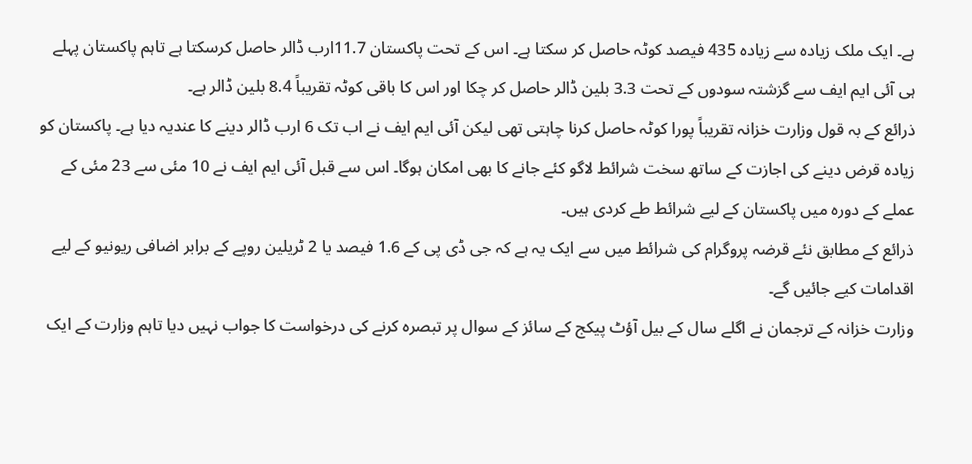ہے۔ ایک ملک زیادہ سے زیادہ 435 فیصد کوٹہ حاصل کر سکتا ہے۔ اس کے تحت پاکستان 11.7ارب ڈالر حاصل کرسکتا ہے تاہم پاکستان پہلے ہی آئی ایم ایف سے گزشتہ سودوں کے تحت 3.3 بلین ڈالر حاصل کر چکا اور اس کا باقی کوٹہ تقریباً 8.4 بلین ڈالر ہے۔
ذرائع کے بہ قول وزارت خزانہ تقریباً پورا کوٹہ حاصل کرنا چاہتی تھی لیکن آئی ایم ایف نے اب تک 6 ارب ڈالر دینے کا عندیہ دیا ہے۔ پاکستان کو زیادہ قرض دینے کی اجازت کے ساتھ سخت شرائط لاگو کئے جانے کا بھی امکان ہوگا۔ اس سے قبل آئی ایم ایف نے 10 مئی سے 23 مئی کے عملے کے دورہ میں پاکستان کے لیے شرائط طے کردی ہیں۔
ذرائع کے مطابق نئے قرضہ پروگرام کی شرائط میں سے ایک یہ ہے کہ جی ڈی پی کے 1.6 فیصد یا 2 ٹریلین روپے کے برابر اضافی ریونیو کے لیے اقدامات کیے جائیں گے۔
وزارت خزانہ کے ترجمان نے اگلے سال کے بیل آؤٹ پیکج کے سائز کے سوال پر تبصرہ کرنے کی درخواست کا جواب نہیں دیا تاہم وزارت کے ایک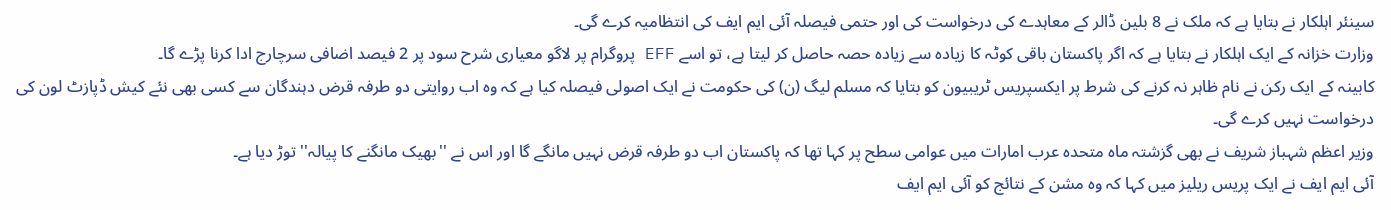سینئر اہلکار نے بتایا ہے کہ ملک نے 8 بلین ڈالر کے معاہدے کی درخواست کی اور حتمی فیصلہ آئی ایم ایف کی انتظامیہ کرے گی۔
وزارت خزانہ کے ایک اہلکار نے بتایا ہے کہ اگر پاکستان باقی کوٹہ کا زیادہ سے زیادہ حصہ حاصل کر لیتا ہے، تو اسے EFF پروگرام پر لاگو معیاری شرح سود پر 2 فیصد اضافی سرچارج ادا کرنا پڑے گا۔
کابینہ کے ایک رکن نے نام ظاہر نہ کرنے کی شرط پر ایکسپریس ٹریبیون کو بتایا کہ مسلم لیگ (ن) کی حکومت نے ایک اصولی فیصلہ کیا ہے کہ وہ اب روایتی دو طرفہ قرض دہندگان سے کسی بھی نئے کیش ڈپازٹ لون کی درخواست نہیں کرے گی۔
وزیر اعظم شہباز شریف نے بھی گزشتہ ماہ متحدہ عرب امارات میں عوامی سطح پر کہا تھا کہ پاکستان اب دو طرفہ قرض نہیں مانگے گا اور اس نے ''بھیک مانگنے کا پیالہ'' توڑ دیا ہے۔
آئی ایم ایف نے ایک پریس ریلیز میں کہا کہ وہ مشن کے نتائج کو آئی ایم ایف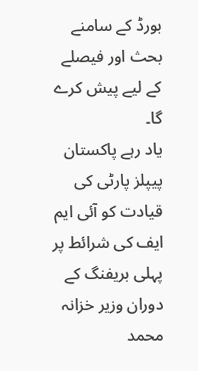بورڈ کے سامنے بحث اور فیصلے کے لیے پیش کرے گا۔
یاد رہے پاکستان پیپلز پارٹی کی قیادت کو آئی ایم ایف کی شرائط پر پہلی بریفنگ کے دوران وزیر خزانہ محمد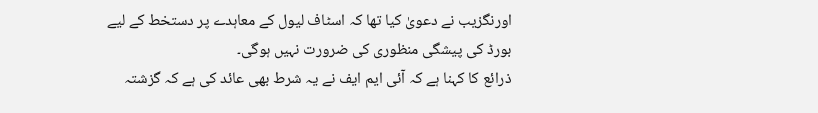اورنگزیب نے دعویٰ کیا تھا کہ اسٹاف لیول کے معاہدے پر دستخط کے لیے بورڈ کی پیشگی منظوری کی ضرورت نہیں ہوگی۔
ذرائع کا کہنا ہے کہ آئی ایم ایف نے یہ شرط بھی عائد کی ہے کہ گزشتہ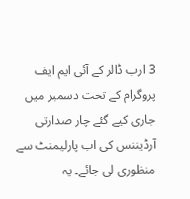3 ارب ڈالر کے آئی ایم ایف پروگرام کے تحت دسمبر میں جاری کیے گئے چار صدارتی آرڈیننس کی اب پارلیمنٹ سے منظوری لی جائے۔ یہ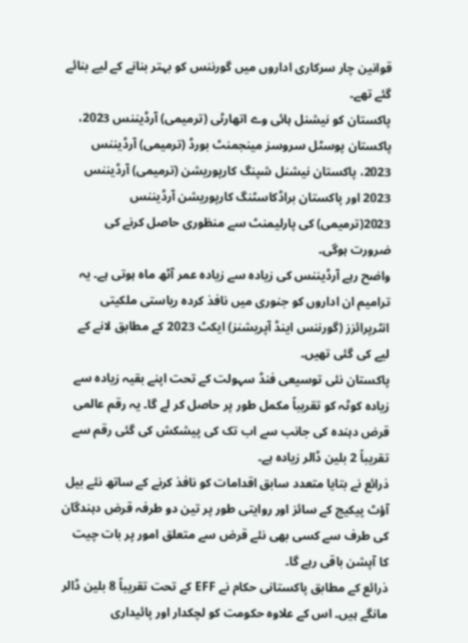قوانین چار سرکاری اداروں میں گورننس کو بہتر بنانے کے لیے بنائے گئے تھے۔
پاکستان کو نیشنل ہائی وے اتھارٹی (ترمیمی) آرڈیننس 2023، پاکستان پوسٹل سروسز مینجمنٹ بورڈ (ترمیمی) آرڈیننس 2023، پاکستان نیشنل شپنگ کارپوریشن (ترمیمی) آرڈیننس 2023 اور پاکستان براڈکاسٹنگ کارپوریشن آرڈیننس 2023(ترمیمی) کی پارلیمنٹ سے منظوری حاصل کرنے کی ضرورت ہوگی۔
واضح رہے آرڈیننس کی زیادہ سے زیادہ عمر آٹھ ماہ ہوتی ہے۔ یہ ترامیم ان اداروں کو جنوری میں نافذ کردہ ریاستی ملکیتی انٹرپرائزز (گورننس اینڈ آپریشنز) ایکٹ 2023 کے مطابق لانے کے لیے کی گئی تھیں۔
پاکستان نئی توسیعی فنڈ سہولت کے تحت اپنے بقیہ زیادہ سے زیادہ کوٹہ کو تقریباً مکمل طور پر حاصل کر لے گا۔ یہ رقم عالمی قرض دہندہ کی جانب سے اب تک کی پیشکش کی گئی رقم سے تقریباً 2 بلین ڈالر زیادہ ہے۔
ذرائع نے بتایا متعدد سابق اقدامات کو نافذ کرنے کے ساتھ نئے بیل آؤٹ پیکیج کے سائز اور روایتی طور پر تین دو طرفہ قرض دہندگان کی طرف سے کسی بھی نئے قرض سے متعلق امور پر بات چیت کا آپشن باقی رہے گا۔
ذرائع کے مطابق پاکستانی حکام نے EFF کے تحت تقریباً 8 بلین ڈالر مانگے ہیں۔ اس کے علاوہ حکومت کو لچکدار اور پائیداری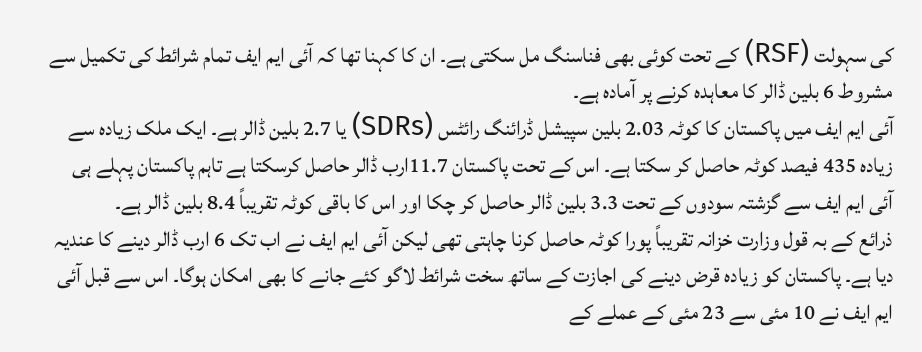کی سہولت (RSF) کے تحت کوئی بھی فناسنگ مل سکتی ہے۔ ان کا کہنا تھا کہ آئی ایم ایف تمام شرائط کی تکمیل سے مشروط 6 بلین ڈالر کا معاہدہ کرنے پر آمادہ ہے۔
آئی ایم ایف میں پاکستان کا کوٹہ 2.03 بلین سپیشل ڈرائنگ رائٹس (SDRs) یا 2.7 بلین ڈالر ہے۔ ایک ملک زیادہ سے زیادہ 435 فیصد کوٹہ حاصل کر سکتا ہے۔ اس کے تحت پاکستان 11.7ارب ڈالر حاصل کرسکتا ہے تاہم پاکستان پہلے ہی آئی ایم ایف سے گزشتہ سودوں کے تحت 3.3 بلین ڈالر حاصل کر چکا اور اس کا باقی کوٹہ تقریباً 8.4 بلین ڈالر ہے۔
ذرائع کے بہ قول وزارت خزانہ تقریباً پورا کوٹہ حاصل کرنا چاہتی تھی لیکن آئی ایم ایف نے اب تک 6 ارب ڈالر دینے کا عندیہ دیا ہے۔ پاکستان کو زیادہ قرض دینے کی اجازت کے ساتھ سخت شرائط لاگو کئے جانے کا بھی امکان ہوگا۔ اس سے قبل آئی ایم ایف نے 10 مئی سے 23 مئی کے عملے کے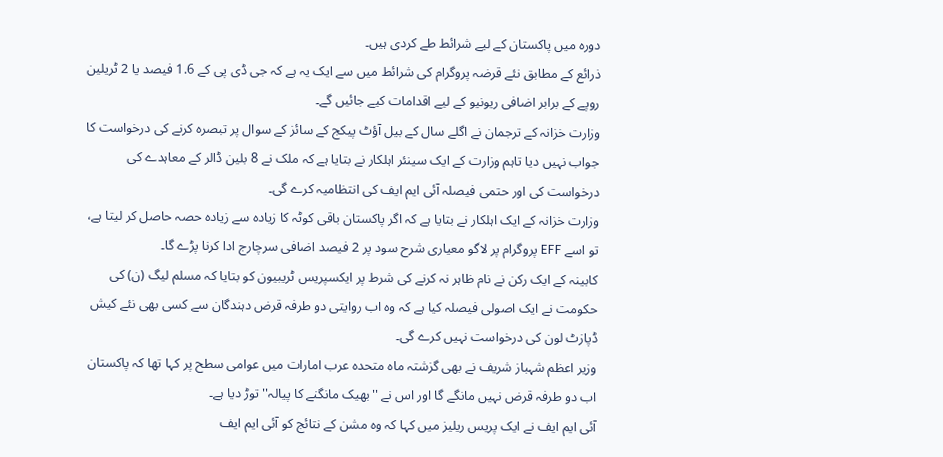دورہ میں پاکستان کے لیے شرائط طے کردی ہیں۔
ذرائع کے مطابق نئے قرضہ پروگرام کی شرائط میں سے ایک یہ ہے کہ جی ڈی پی کے 1.6 فیصد یا 2 ٹریلین روپے کے برابر اضافی ریونیو کے لیے اقدامات کیے جائیں گے۔
وزارت خزانہ کے ترجمان نے اگلے سال کے بیل آؤٹ پیکج کے سائز کے سوال پر تبصرہ کرنے کی درخواست کا جواب نہیں دیا تاہم وزارت کے ایک سینئر اہلکار نے بتایا ہے کہ ملک نے 8 بلین ڈالر کے معاہدے کی درخواست کی اور حتمی فیصلہ آئی ایم ایف کی انتظامیہ کرے گی۔
وزارت خزانہ کے ایک اہلکار نے بتایا ہے کہ اگر پاکستان باقی کوٹہ کا زیادہ سے زیادہ حصہ حاصل کر لیتا ہے، تو اسے EFF پروگرام پر لاگو معیاری شرح سود پر 2 فیصد اضافی سرچارج ادا کرنا پڑے گا۔
کابینہ کے ایک رکن نے نام ظاہر نہ کرنے کی شرط پر ایکسپریس ٹریبیون کو بتایا کہ مسلم لیگ (ن) کی حکومت نے ایک اصولی فیصلہ کیا ہے کہ وہ اب روایتی دو طرفہ قرض دہندگان سے کسی بھی نئے کیش ڈپازٹ لون کی درخواست نہیں کرے گی۔
وزیر اعظم شہباز شریف نے بھی گزشتہ ماہ متحدہ عرب امارات میں عوامی سطح پر کہا تھا کہ پاکستان اب دو طرفہ قرض نہیں مانگے گا اور اس نے ''بھیک مانگنے کا پیالہ'' توڑ دیا ہے۔
آئی ایم ایف نے ایک پریس ریلیز میں کہا کہ وہ مشن کے نتائج کو آئی ایم ایف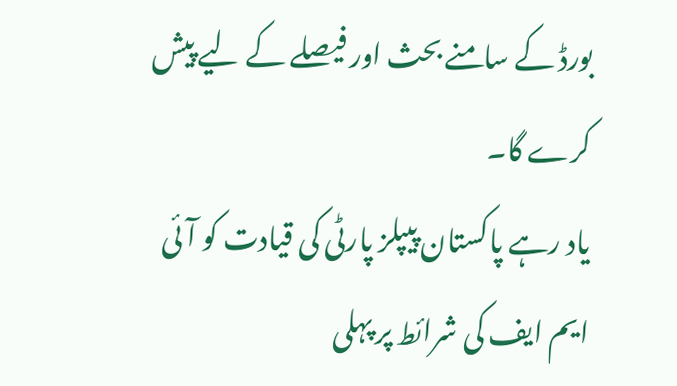بورڈ کے سامنے بحث اور فیصلے کے لیے پیش کرے گا۔
یاد رہے پاکستان پیپلز پارٹی کی قیادت کو آئی ایم ایف کی شرائط پر پہلی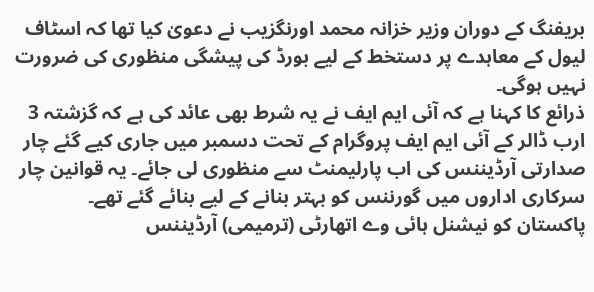بریفنگ کے دوران وزیر خزانہ محمد اورنگزیب نے دعویٰ کیا تھا کہ اسٹاف لیول کے معاہدے پر دستخط کے لیے بورڈ کی پیشگی منظوری کی ضرورت نہیں ہوگی۔
ذرائع کا کہنا ہے کہ آئی ایم ایف نے یہ شرط بھی عائد کی ہے کہ گزشتہ 3 ارب ڈالر کے آئی ایم ایف پروگرام کے تحت دسمبر میں جاری کیے گئے چار صدارتی آرڈیننس کی اب پارلیمنٹ سے منظوری لی جائے۔ یہ قوانین چار سرکاری اداروں میں گورننس کو بہتر بنانے کے لیے بنائے گئے تھے۔
پاکستان کو نیشنل ہائی وے اتھارٹی (ترمیمی) آرڈیننس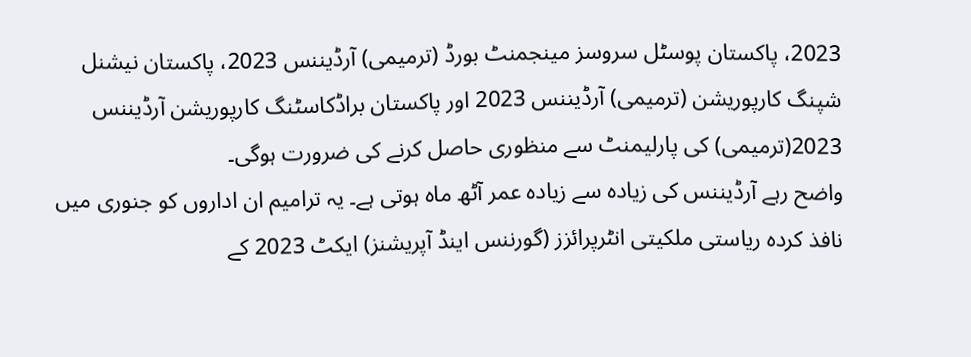2023، پاکستان پوسٹل سروسز مینجمنٹ بورڈ (ترمیمی) آرڈیننس 2023، پاکستان نیشنل شپنگ کارپوریشن (ترمیمی) آرڈیننس 2023 اور پاکستان براڈکاسٹنگ کارپوریشن آرڈیننس 2023(ترمیمی) کی پارلیمنٹ سے منظوری حاصل کرنے کی ضرورت ہوگی۔
واضح رہے آرڈیننس کی زیادہ سے زیادہ عمر آٹھ ماہ ہوتی ہے۔ یہ ترامیم ان اداروں کو جنوری میں نافذ کردہ ریاستی ملکیتی انٹرپرائزز (گورننس اینڈ آپریشنز) ایکٹ 2023 کے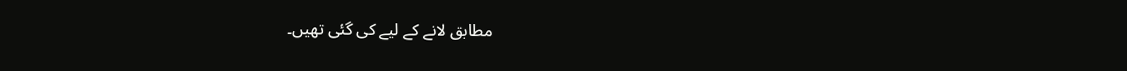مطابق لانے کے لیے کی گئی تھیں۔